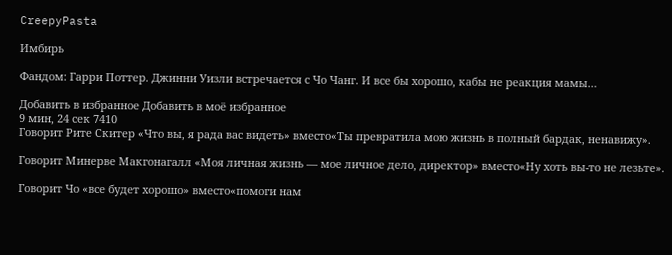CreepyPasta

Имбирь

Фандом: Гарри Поттер. Джинни Уизли встречается с Чо Чанг. И все бы хорошо, кабы не реакция мамы…

Добавить в избранное Добавить в моё избранное
9 мин, 24 сек 7410
Говорит Рите Скитер «Что вы, я рада вас видеть» вместо«Ты превратила мою жизнь в полный бардак, ненавижу».

Говорит Минерве Макгонагалл «Моя личная жизнь — мое личное дело, директор» вместо«Ну хоть вы-то не лезьте».

Говорит Чо «все будет хорошо» вместо«помоги нам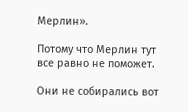Мерлин».

Потому что Мерлин тут все равно не поможет.

Они не собирались вот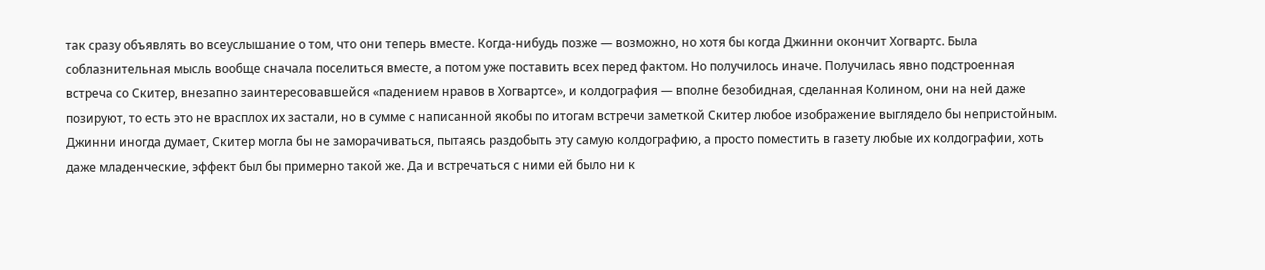так сразу объявлять во всеуслышание о том, что они теперь вместе. Когда-нибудь позже — возможно, но хотя бы когда Джинни окончит Хогвартс. Была соблазнительная мысль вообще сначала поселиться вместе, а потом уже поставить всех перед фактом. Но получилось иначе. Получилась явно подстроенная встреча со Скитер, внезапно заинтересовавшейся «падением нравов в Хогвартсе», и колдография — вполне безобидная, сделанная Колином, они на ней даже позируют, то есть это не врасплох их застали, но в сумме с написанной якобы по итогам встречи заметкой Скитер любое изображение выглядело бы непристойным. Джинни иногда думает, Скитер могла бы не заморачиваться, пытаясь раздобыть эту самую колдографию, а просто поместить в газету любые их колдографии, хоть даже младенческие, эффект был бы примерно такой же. Да и встречаться с ними ей было ни к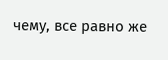чему, все равно же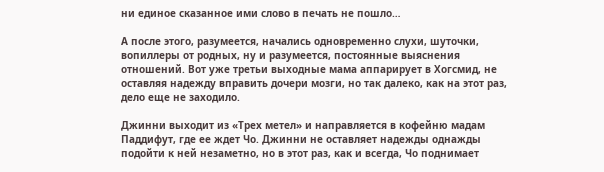ни единое сказанное ими слово в печать не пошло…

А после этого, разумеется, начались одновременно слухи, шуточки, вопиллеры от родных, ну и разумеется, постоянные выяснения отношений. Вот уже третьи выходные мама аппарирует в Хогсмид, не оставляя надежду вправить дочери мозги, но так далеко, как на этот раз, дело еще не заходило.

Джинни выходит из «Трех метел» и направляется в кофейню мадам Паддифут, где ее ждет Чо. Джинни не оставляет надежды однажды подойти к ней незаметно, но в этот раз, как и всегда, Чо поднимает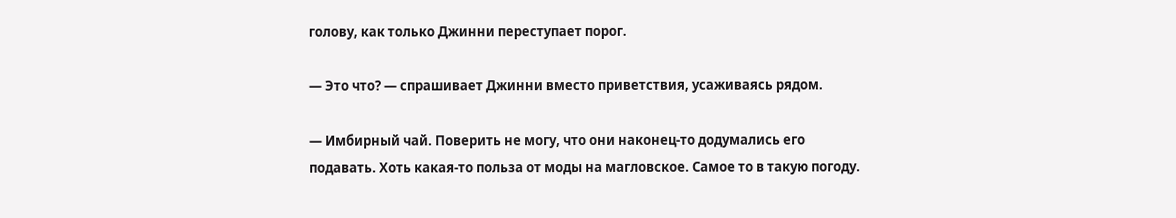голову, как только Джинни переступает порог.

— Это что? — спрашивает Джинни вместо приветствия, усаживаясь рядом.

— Имбирный чай. Поверить не могу, что они наконец-то додумались его подавать. Хоть какая-то польза от моды на магловское. Самое то в такую погоду.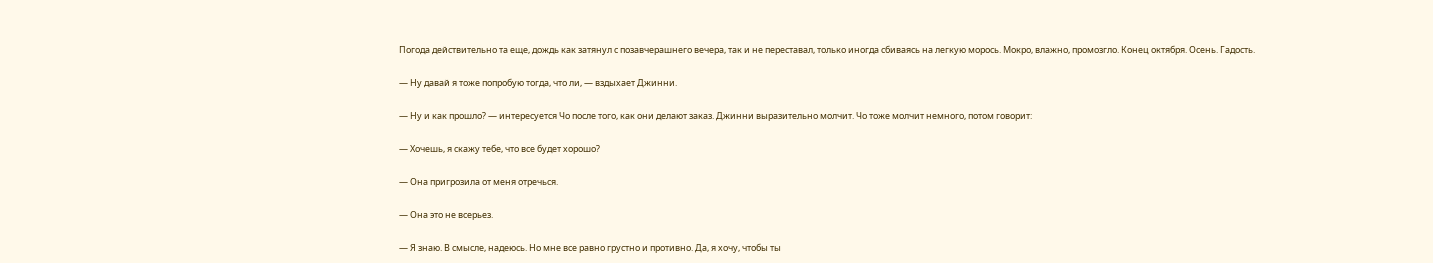Погода действительно та еще, дождь как затянул с позавчерашнего вечера, так и не переставал, только иногда сбиваясь на легкую морось. Мокро, влажно, промозгло. Конец октября. Осень. Гадость.

— Ну давай я тоже попробую тогда, что ли, — вздыхает Джинни.

— Ну и как прошло? — интересуется Чо после того, как они делают заказ. Джинни выразительно молчит. Чо тоже молчит немного, потом говорит:

— Хочешь, я скажу тебе, что все будет хорошо?

— Она пригрозила от меня отречься.

— Она это не всерьез.

— Я знаю. В смысле, надеюсь. Но мне все равно грустно и противно. Да, я хочу, чтобы ты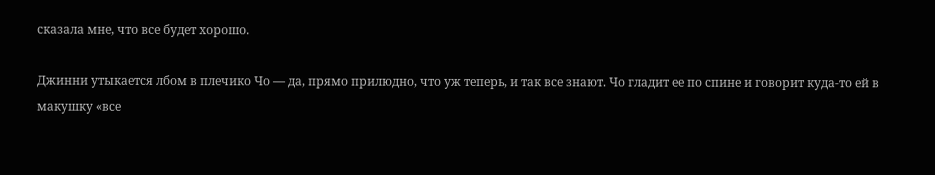сказала мне, что все будет хорошо.

Джинни утыкается лбом в плечико Чо — да, прямо прилюдно, что уж теперь, и так все знают. Чо гладит ее по спине и говорит куда-то ей в макушку «все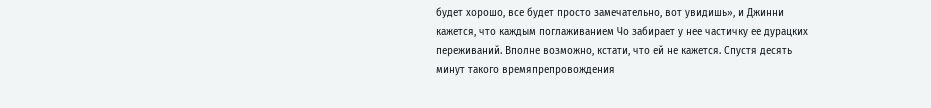будет хорошо, все будет просто замечательно, вот увидишь», и Джинни кажется, что каждым поглаживанием Чо забирает у нее частичку ее дурацких переживаний. Вполне возможно, кстати, что ей не кажется. Спустя десять минут такого времяпрепровождения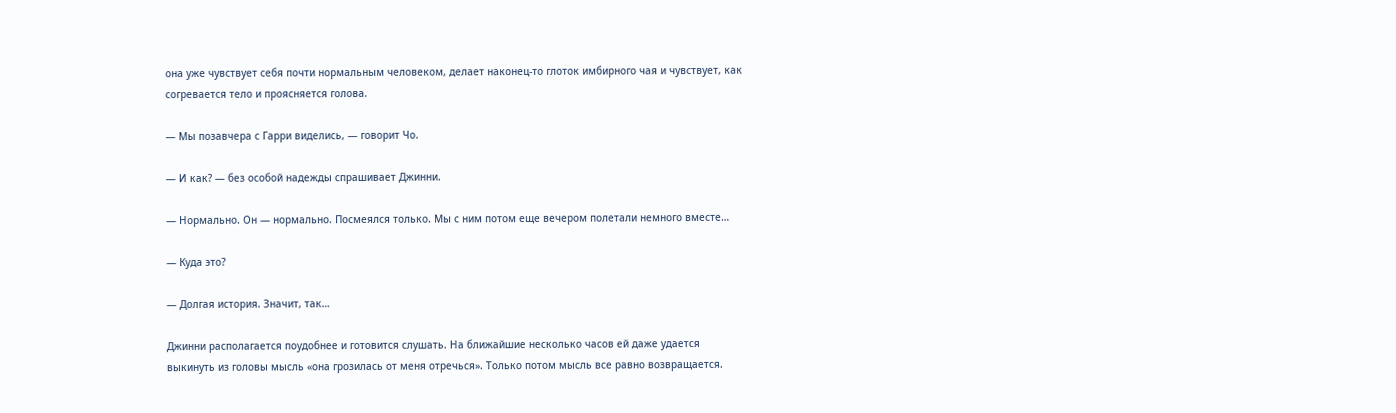она уже чувствует себя почти нормальным человеком, делает наконец-то глоток имбирного чая и чувствует, как согревается тело и проясняется голова.

— Мы позавчера с Гарри виделись, — говорит Чо.

— И как? — без особой надежды спрашивает Джинни.

— Нормально. Он — нормально. Посмеялся только. Мы с ним потом еще вечером полетали немного вместе…

— Куда это?

— Долгая история. Значит, так…

Джинни располагается поудобнее и готовится слушать. На ближайшие несколько часов ей даже удается выкинуть из головы мысль «она грозилась от меня отречься». Только потом мысль все равно возвращается.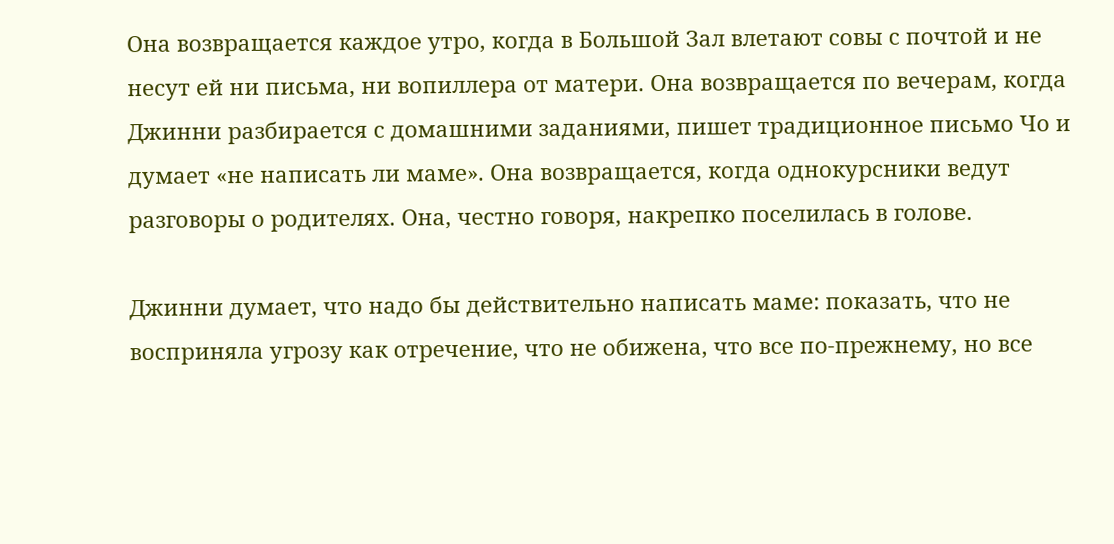Она возвращается каждое утро, когда в Большой Зал влетают совы с почтой и не несут ей ни письма, ни вопиллера от матери. Она возвращается по вечерам, когда Джинни разбирается с домашними заданиями, пишет традиционное письмо Чо и думает «не написать ли маме». Она возвращается, когда однокурсники ведут разговоры о родителях. Она, честно говоря, накрепко поселилась в голове.

Джинни думает, что надо бы действительно написать маме: показать, что не восприняла угрозу как отречение, что не обижена, что все по-прежнему, но все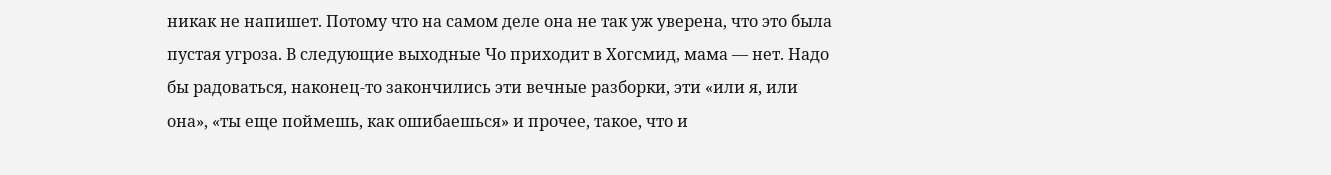никак не напишет. Потому что на самом деле она не так уж уверена, что это была пустая угроза. В следующие выходные Чо приходит в Хогсмид, мама — нет. Надо бы радоваться, наконец-то закончились эти вечные разборки, эти «или я, или она», «ты еще поймешь, как ошибаешься» и прочее, такое, что и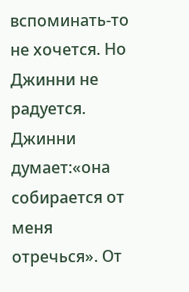вспоминать-то не хочется. Но Джинни не радуется. Джинни думает:«она собирается от меня отречься». От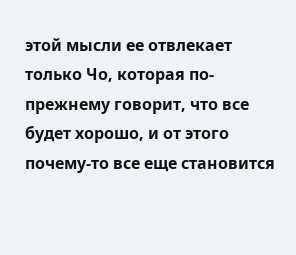этой мысли ее отвлекает только Чо, которая по-прежнему говорит, что все будет хорошо, и от этого почему-то все еще становится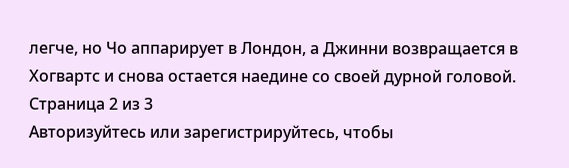легче, но Чо аппарирует в Лондон, а Джинни возвращается в Хогвартс и снова остается наедине со своей дурной головой.
Страница 2 из 3
Авторизуйтесь или зарегистрируйтесь, чтобы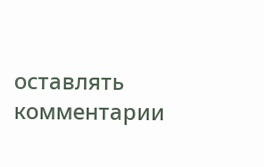оставлять комментарии